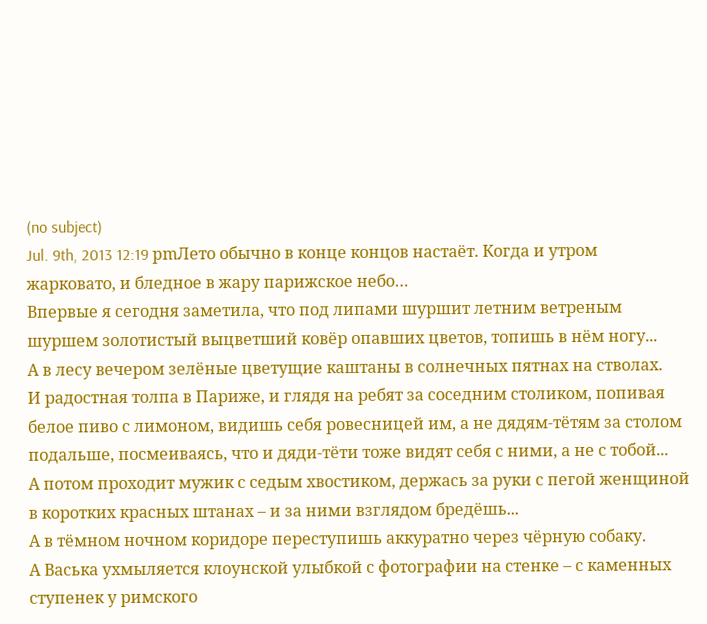(no subject)
Jul. 9th, 2013 12:19 pmЛето обычно в конце концов настаёт. Когда и утром жарковато, и бледное в жару парижское небо…
Впервые я сегодня заметила, что под липами шуршит летним ветреным шуршем золотистый выцветший ковёр опавших цветов, топишь в нём ногу...
А в лесу вечером зелёные цветущие каштаны в солнечных пятнах на стволах.
И радостная толпа в Париже, и глядя на ребят за соседним столиком, попивая белое пиво с лимоном, видишь себя ровесницей им, а не дядям-тётям за столом подальше, посмеиваясь, что и дяди-тёти тоже видят себя с ними, а не с тобой...
А потом проходит мужик с седым хвостиком, держась за руки с пегой женщиной в коротких красных штанах – и за ними взглядом бредёшь...
А в тёмном ночном коридоре переступишь аккуратно через чёрную собаку.
А Васька ухмыляется клоунской улыбкой с фотографии на стенке – с каменных ступенек у римского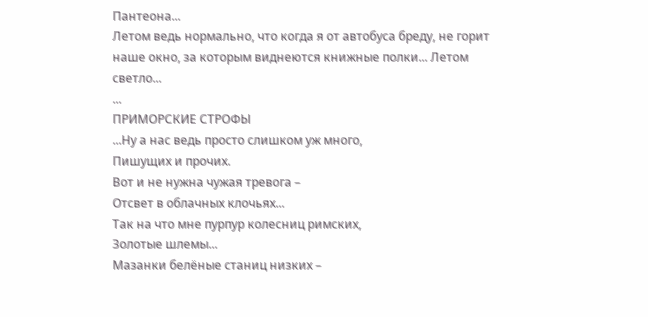Пантеона...
Летом ведь нормально, что когда я от автобуса бреду, не горит наше окно, за которым виднеются книжные полки... Летом светло...
...
ПРИМОРСКИЕ СТРОФЫ
...Ну а нас ведь просто слишком уж много,
Пишущих и прочих.
Вот и не нужна чужая тревога –
Отсвет в облачных клочьях...
Так на что мне пурпур колесниц римских,
Золотые шлемы...
Мазанки белёные станиц низких –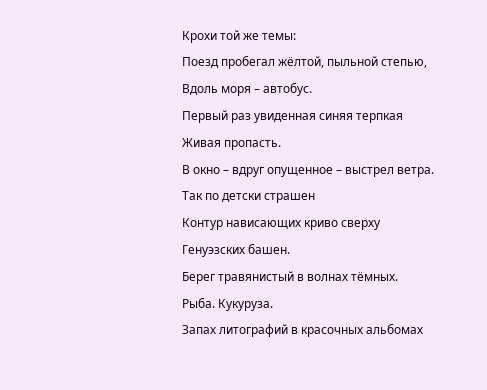Крохи той же темы:
Поезд пробегал жёлтой, пыльной степью,
Вдоль моря – автобус.
Первый раз увиденная синяя терпкая
Живая пропасть.
В окно – вдруг опущенное – выстрел ветра.
Так по детски страшен
Контур нависающих криво сверху
Генуэзских башен.
Берег травянистый в волнах тёмных.
Рыба. Кукуруза.
Запах литографий в красочных альбомах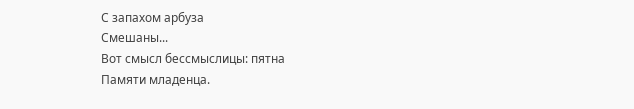С запахом арбуза
Смешаны...
Вот смысл бессмыслицы: пятна
Памяти младенца.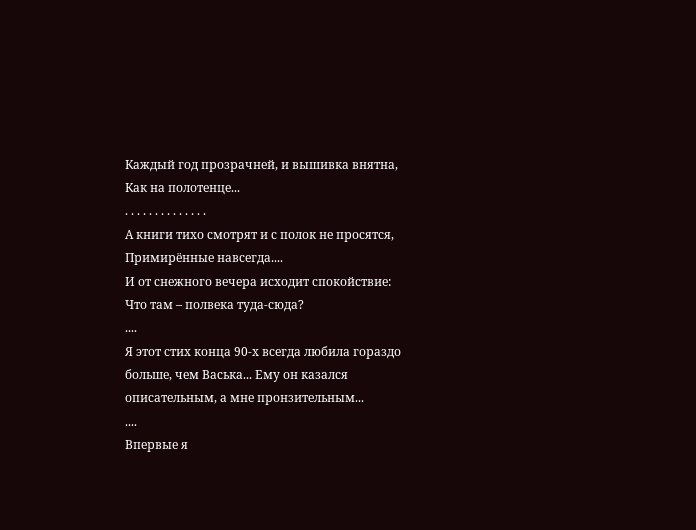Каждый год прозрачней, и вышивка внятна,
Как на полотенце...
. . . . . . . . . . . . . .
А книги тихо смотрят и с полок не просятся,
Примирённые навсегда....
И от снежного вечера исходит спокойствие:
Что там – полвека туда-сюда?
....
Я этот стих конца 90-х всегда любила гораздо больше, чем Васька... Ему он казался описательным, а мне пронзительным...
....
Впервые я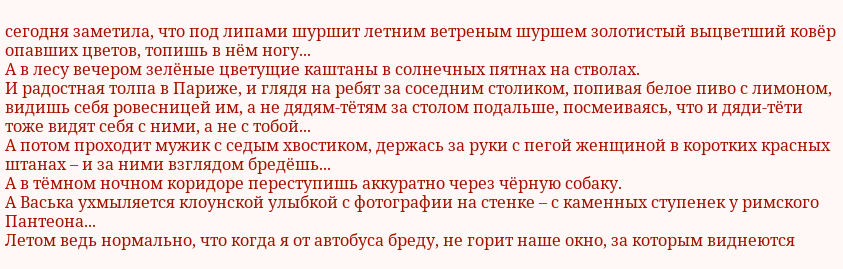сегодня заметила, что под липами шуршит летним ветреным шуршем золотистый выцветший ковёр опавших цветов, топишь в нём ногу...
А в лесу вечером зелёные цветущие каштаны в солнечных пятнах на стволах.
И радостная толпа в Париже, и глядя на ребят за соседним столиком, попивая белое пиво с лимоном, видишь себя ровесницей им, а не дядям-тётям за столом подальше, посмеиваясь, что и дяди-тёти тоже видят себя с ними, а не с тобой...
А потом проходит мужик с седым хвостиком, держась за руки с пегой женщиной в коротких красных штанах – и за ними взглядом бредёшь...
А в тёмном ночном коридоре переступишь аккуратно через чёрную собаку.
А Васька ухмыляется клоунской улыбкой с фотографии на стенке – с каменных ступенек у римского Пантеона...
Летом ведь нормально, что когда я от автобуса бреду, не горит наше окно, за которым виднеются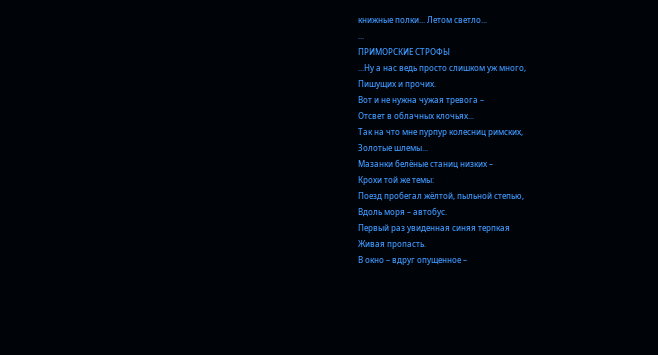книжные полки... Летом светло...
...
ПРИМОРСКИЕ СТРОФЫ
...Ну а нас ведь просто слишком уж много,
Пишущих и прочих.
Вот и не нужна чужая тревога –
Отсвет в облачных клочьях...
Так на что мне пурпур колесниц римских,
Золотые шлемы...
Мазанки белёные станиц низких –
Крохи той же темы:
Поезд пробегал жёлтой, пыльной степью,
Вдоль моря – автобус.
Первый раз увиденная синяя терпкая
Живая пропасть.
В окно – вдруг опущенное –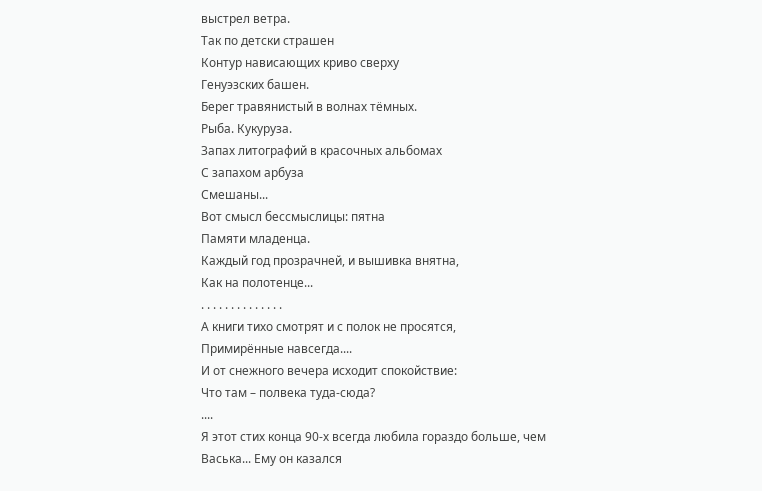выстрел ветра.
Так по детски страшен
Контур нависающих криво сверху
Генуэзских башен.
Берег травянистый в волнах тёмных.
Рыба. Кукуруза.
Запах литографий в красочных альбомах
С запахом арбуза
Смешаны...
Вот смысл бессмыслицы: пятна
Памяти младенца.
Каждый год прозрачней, и вышивка внятна,
Как на полотенце...
. . . . . . . . . . . . . .
А книги тихо смотрят и с полок не просятся,
Примирённые навсегда....
И от снежного вечера исходит спокойствие:
Что там – полвека туда-сюда?
....
Я этот стих конца 90-х всегда любила гораздо больше, чем Васька... Ему он казался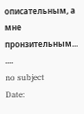описательным, а мне пронзительным...
....
no subject
Date: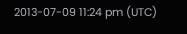2013-07-09 11:24 pm (UTC)